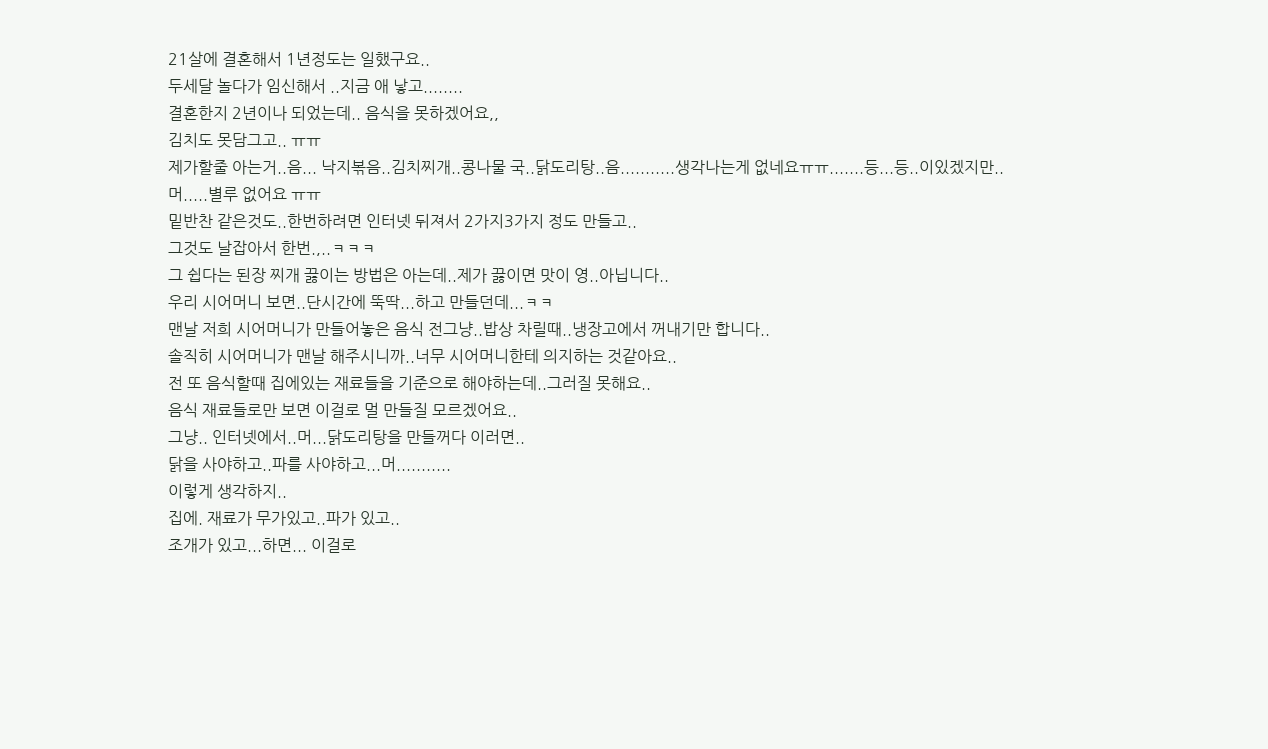21살에 결혼해서 1년정도는 일했구요..
두세달 놀다가 임신해서 ..지금 애 낳고........
결혼한지 2년이나 되었는데.. 음식을 못하겠어요,,
김치도 못담그고.. ㅠㅠ
제가할줄 아는거..음... 낙지볶음..김치찌개..콩나물 국..닭도리탕..음...........생각나는게 없네요ㅠㅠ.......등...등..이있겠지만..
머.....별루 없어요 ㅠㅠ
밑반찬 같은것도..한번하려면 인터넷 뒤져서 2가지3가지 정도 만들고..
그것도 날잡아서 한번.,..ㅋㅋㅋ
그 쉽다는 된장 찌개 끓이는 방법은 아는데..제가 끓이면 맛이 영..아닙니다..
우리 시어머니 보면..단시간에 뚝딱...하고 만들던데...ㅋㅋ
맨날 저희 시어머니가 만들어놓은 음식 전그냥..밥상 차릴때..냉장고에서 꺼내기만 합니다..
솔직히 시어머니가 맨날 해주시니까..너무 시어머니한테 의지하는 것같아요..
전 또 음식할때 집에있는 재료들을 기준으로 해야하는데..그러질 못해요..
음식 재료들로만 보면 이걸로 멀 만들질 모르겠어요..
그냥.. 인터넷에서..머...닭도리탕을 만들꺼다 이러면..
닭을 사야하고..파를 사야하고...머...........
이렇게 생각하지..
집에. 재료가 무가있고..파가 있고..
조개가 있고...하면... 이걸로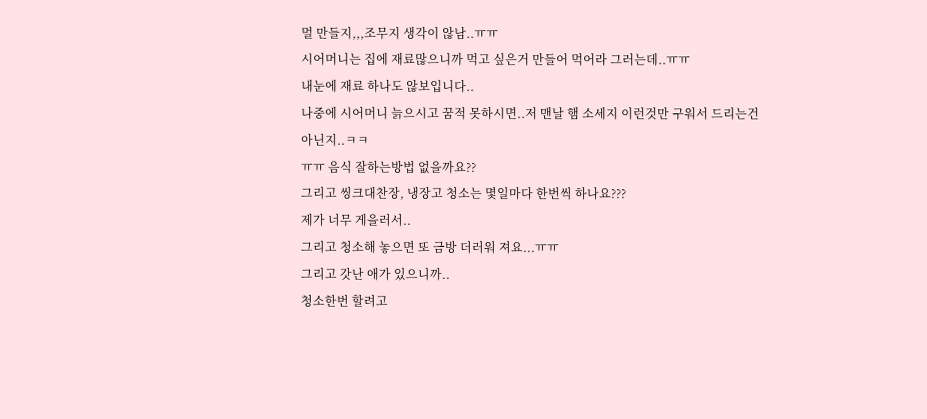멀 만들지,,,조무지 생각이 않남..ㅠㅠ
시어머니는 집에 재료많으니까 먹고 싶은거 만들어 먹어라 그러는데..ㅠㅠ
내눈에 재료 하나도 않보입니다..
나중에 시어머니 늙으시고 꿈적 못하시면..저 맨날 햄 소세지 이런것만 구워서 드리는건 아닌지..ㅋㅋ
ㅠㅠ 음식 잘하는방법 없을까요??
그리고 씽크대찬장, 냉장고 청소는 몇일마다 한번씩 하나요???
제가 너무 게을러서..
그리고 청소해 놓으면 또 금방 더러워 져요...ㅠㅠ
그리고 갓난 애가 있으니까..
청소한번 할려고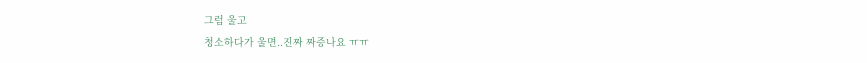그럼 울고
청소하다가 울면..진짜 짜증나요 ㅠㅠ